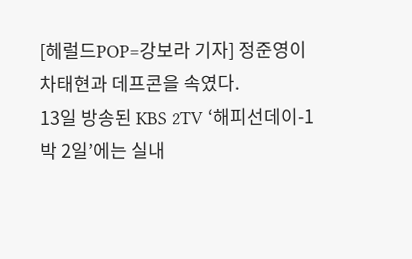[헤럴드POP=강보라 기자] 정준영이 차태현과 데프콘을 속였다.
13일 방송된 KBS 2TV ‘해피선데이-1박 2일’에는 실내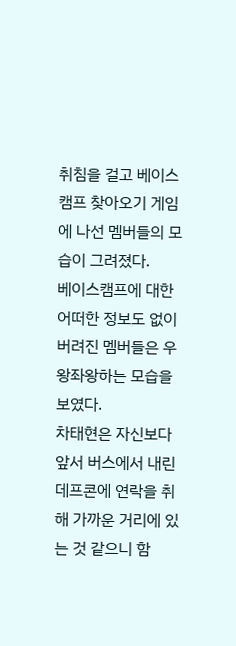취침을 걸고 베이스캠프 찾아오기 게임에 나선 멤버들의 모습이 그려졌다.
베이스캠프에 대한 어떠한 정보도 없이 버려진 멤버들은 우왕좌왕하는 모습을 보였다.
차태현은 자신보다 앞서 버스에서 내린 데프콘에 연락을 취해 가까운 거리에 있는 것 같으니 함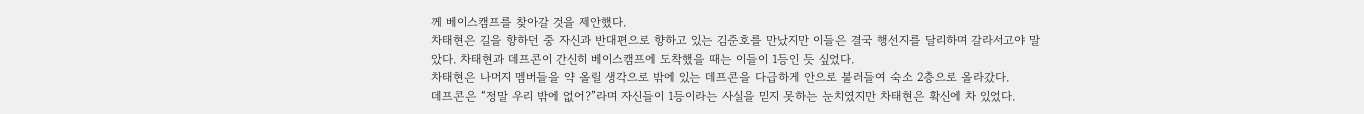께 베이스캠프를 찾아갈 것을 제안했다.
차태현은 길을 향하던 중 자신과 반대편으로 향하고 있는 김준호를 만났지만 이들은 결국 행선지를 달리하며 갈라서고야 말았다. 차태현과 데프콘이 간신히 베이스캠프에 도착했을 때는 이들이 1등인 듯 싶었다.
차태현은 나머지 멤버들을 약 올릴 생각으로 밖에 있는 데프콘을 다급하게 안으로 불러들여 숙소 2층으로 올라갔다.
데프콘은 “정말 우리 밖에 없어?”라며 자신들이 1등이라는 사실을 믿지 못하는 눈치였지만 차태현은 확신에 차 있었다.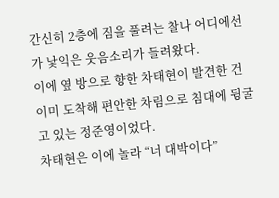간신히 2층에 짐을 풀려는 찰나 어디에선가 낯익은 웃음소리가 들려왔다.
이에 옆 방으로 향한 차태현이 발견한 건 이미 도착해 편안한 차림으로 침대에 뒹굴고 있는 정준영이었다.
차태현은 이에 놀라 “너 대박이다”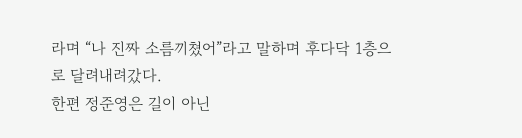라며 “나 진짜 소름끼쳤어”라고 말하며 후다닥 1층으로 달려내려갔다.
한편 정준영은 길이 아닌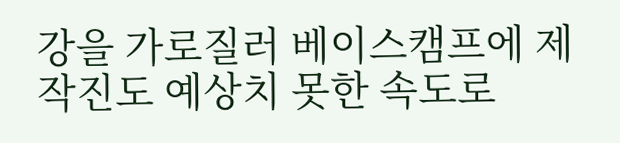강을 가로질러 베이스캠프에 제작진도 예상치 못한 속도로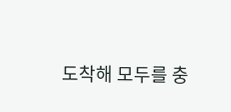도착해 모두를 충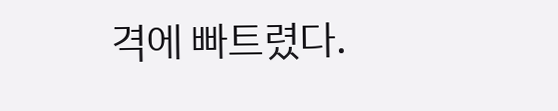격에 빠트렸다.